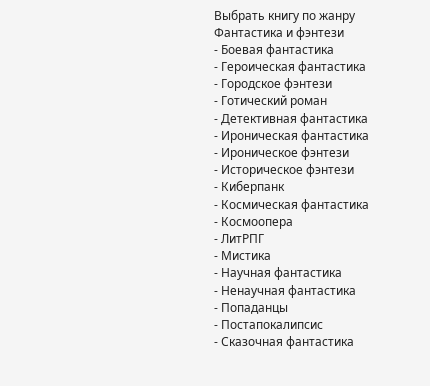Выбрать книгу по жанру
Фантастика и фэнтези
- Боевая фантастика
- Героическая фантастика
- Городское фэнтези
- Готический роман
- Детективная фантастика
- Ироническая фантастика
- Ироническое фэнтези
- Историческое фэнтези
- Киберпанк
- Космическая фантастика
- Космоопера
- ЛитРПГ
- Мистика
- Научная фантастика
- Ненаучная фантастика
- Попаданцы
- Постапокалипсис
- Сказочная фантастика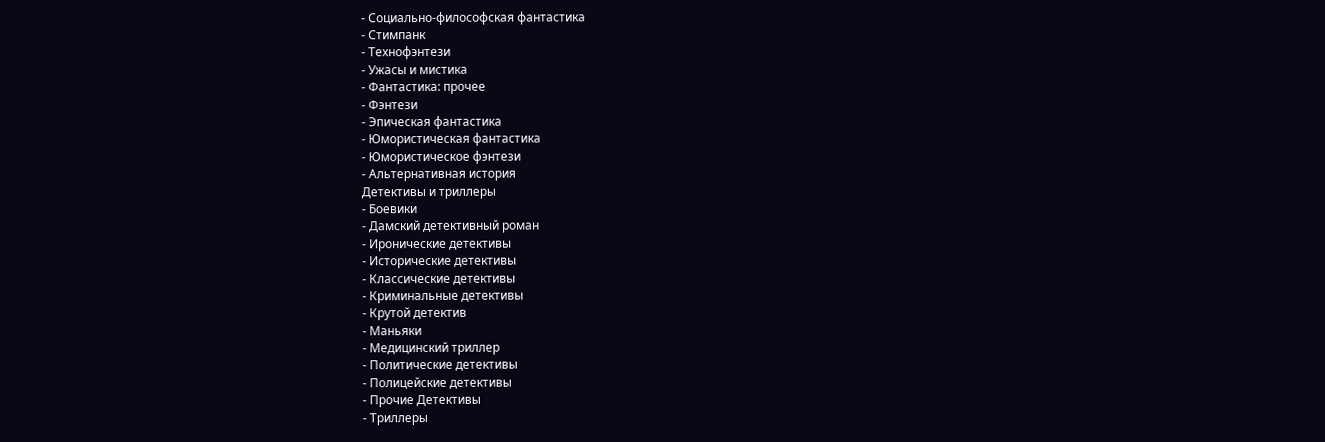- Социально-философская фантастика
- Стимпанк
- Технофэнтези
- Ужасы и мистика
- Фантастика: прочее
- Фэнтези
- Эпическая фантастика
- Юмористическая фантастика
- Юмористическое фэнтези
- Альтернативная история
Детективы и триллеры
- Боевики
- Дамский детективный роман
- Иронические детективы
- Исторические детективы
- Классические детективы
- Криминальные детективы
- Крутой детектив
- Маньяки
- Медицинский триллер
- Политические детективы
- Полицейские детективы
- Прочие Детективы
- Триллеры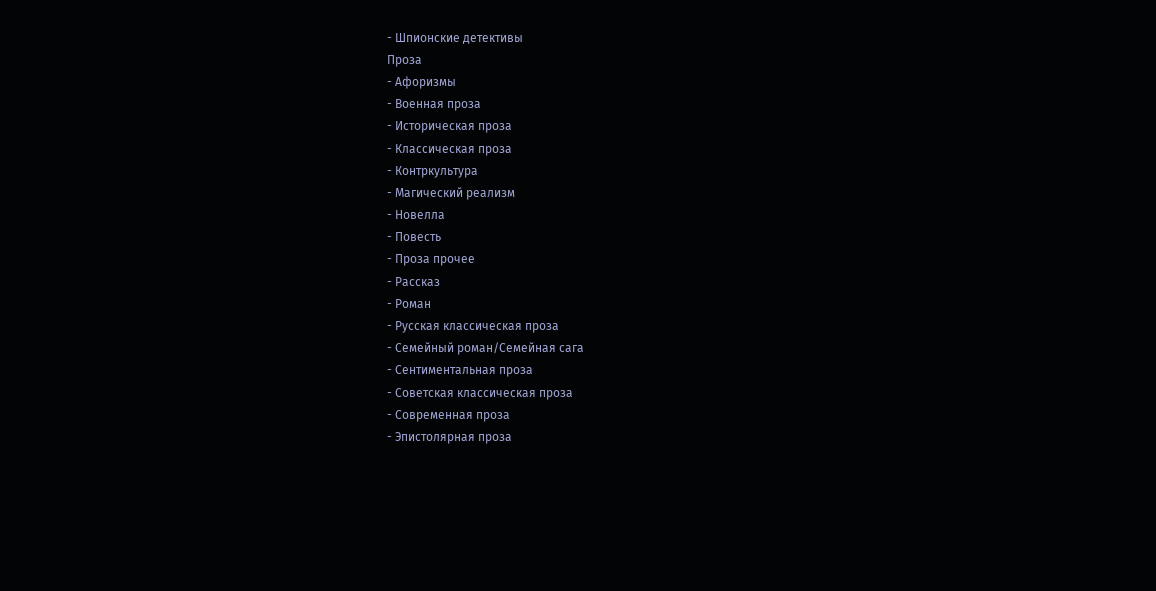- Шпионские детективы
Проза
- Афоризмы
- Военная проза
- Историческая проза
- Классическая проза
- Контркультура
- Магический реализм
- Новелла
- Повесть
- Проза прочее
- Рассказ
- Роман
- Русская классическая проза
- Семейный роман/Семейная сага
- Сентиментальная проза
- Советская классическая проза
- Современная проза
- Эпистолярная проза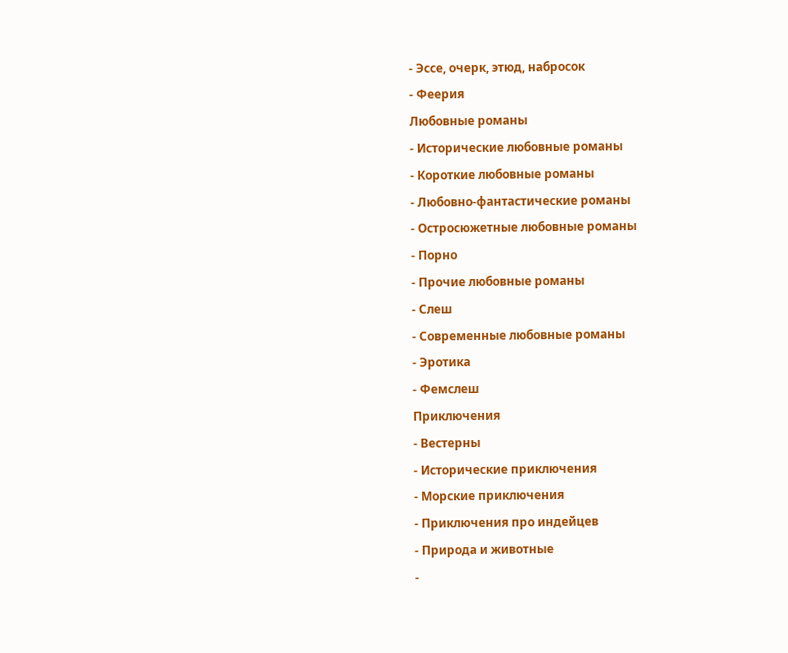- Эссе, очерк, этюд, набросок
- Феерия
Любовные романы
- Исторические любовные романы
- Короткие любовные романы
- Любовно-фантастические романы
- Остросюжетные любовные романы
- Порно
- Прочие любовные романы
- Слеш
- Современные любовные романы
- Эротика
- Фемслеш
Приключения
- Вестерны
- Исторические приключения
- Морские приключения
- Приключения про индейцев
- Природа и животные
-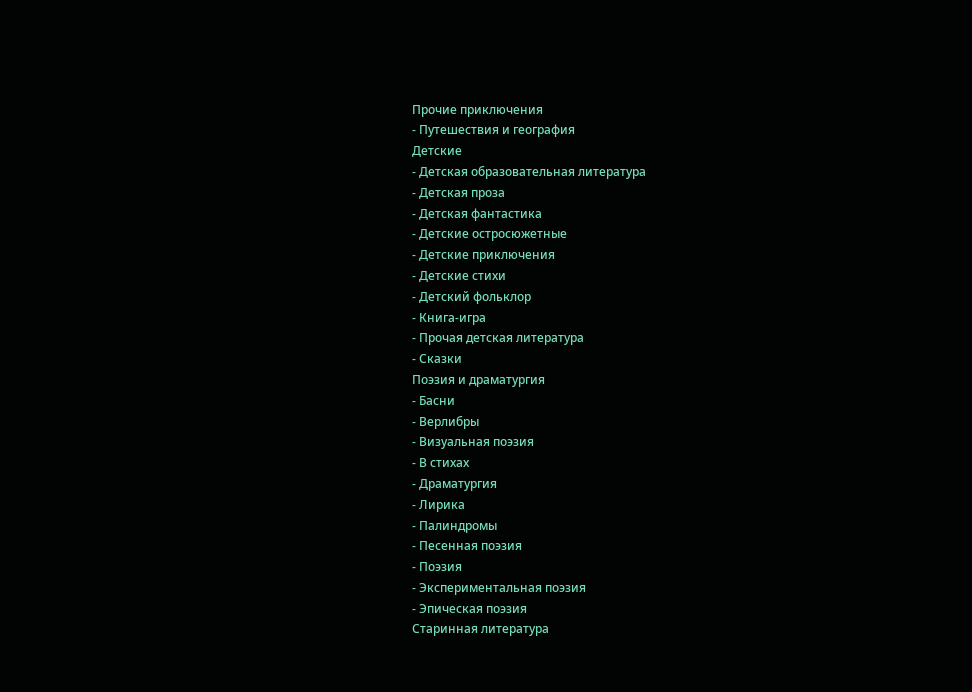Прочие приключения
- Путешествия и география
Детские
- Детская образовательная литература
- Детская проза
- Детская фантастика
- Детские остросюжетные
- Детские приключения
- Детские стихи
- Детский фольклор
- Книга-игра
- Прочая детская литература
- Сказки
Поэзия и драматургия
- Басни
- Верлибры
- Визуальная поэзия
- В стихах
- Драматургия
- Лирика
- Палиндромы
- Песенная поэзия
- Поэзия
- Экспериментальная поэзия
- Эпическая поэзия
Старинная литература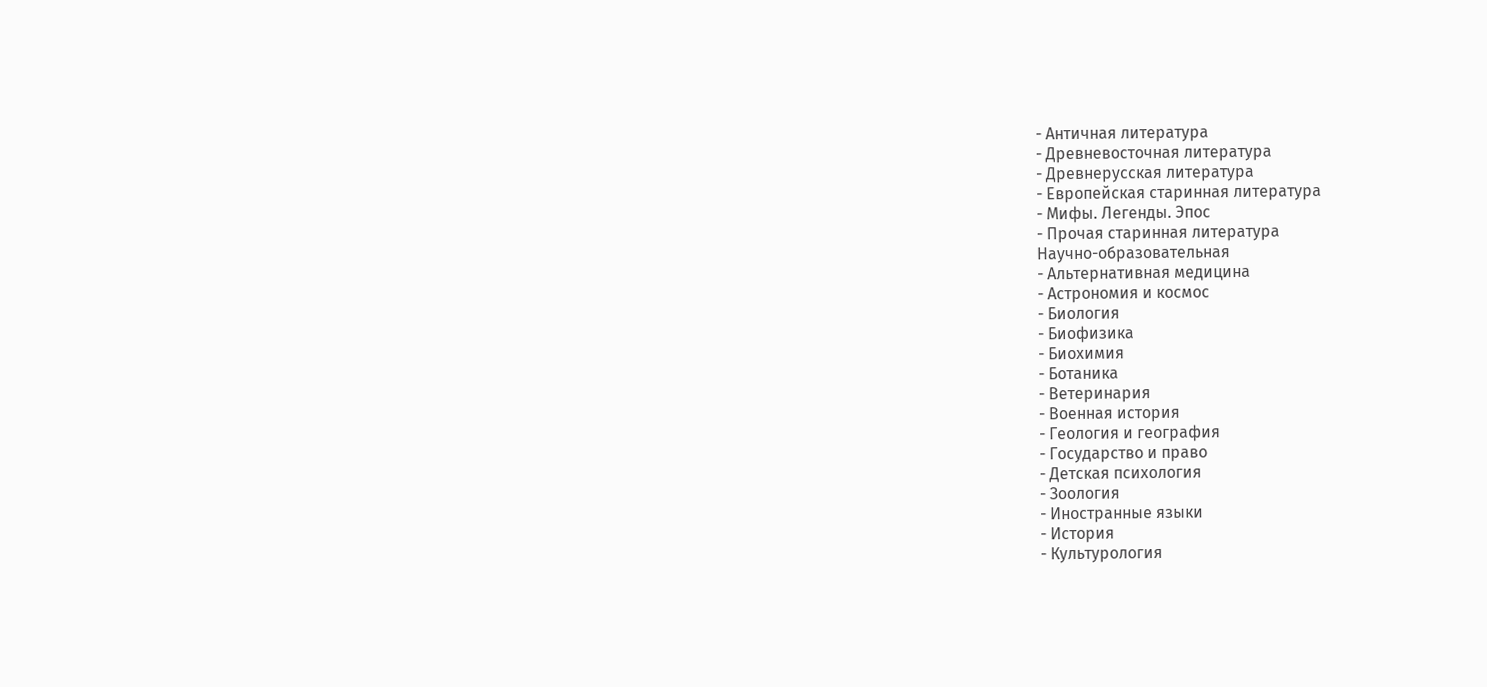- Античная литература
- Древневосточная литература
- Древнерусская литература
- Европейская старинная литература
- Мифы. Легенды. Эпос
- Прочая старинная литература
Научно-образовательная
- Альтернативная медицина
- Астрономия и космос
- Биология
- Биофизика
- Биохимия
- Ботаника
- Ветеринария
- Военная история
- Геология и география
- Государство и право
- Детская психология
- Зоология
- Иностранные языки
- История
- Культурология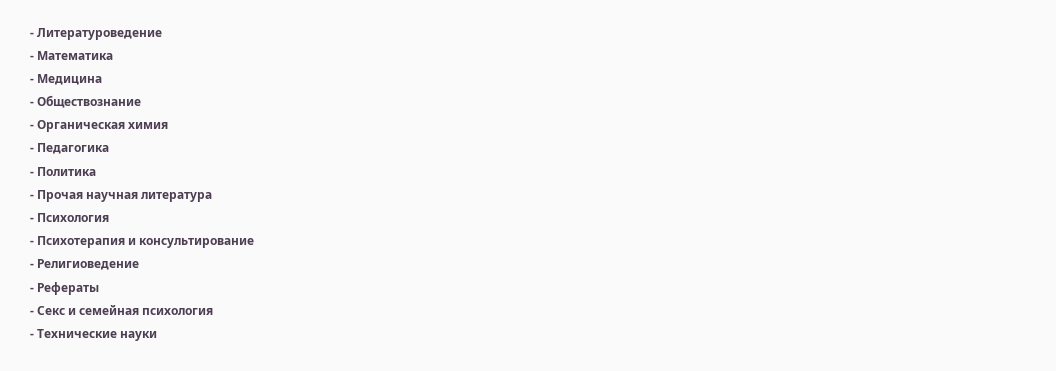- Литературоведение
- Математика
- Медицина
- Обществознание
- Органическая химия
- Педагогика
- Политика
- Прочая научная литература
- Психология
- Психотерапия и консультирование
- Религиоведение
- Рефераты
- Секс и семейная психология
- Технические науки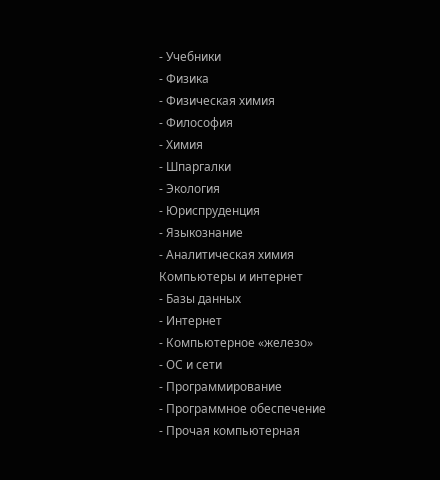- Учебники
- Физика
- Физическая химия
- Философия
- Химия
- Шпаргалки
- Экология
- Юриспруденция
- Языкознание
- Аналитическая химия
Компьютеры и интернет
- Базы данных
- Интернет
- Компьютерное «железо»
- ОС и сети
- Программирование
- Программное обеспечение
- Прочая компьютерная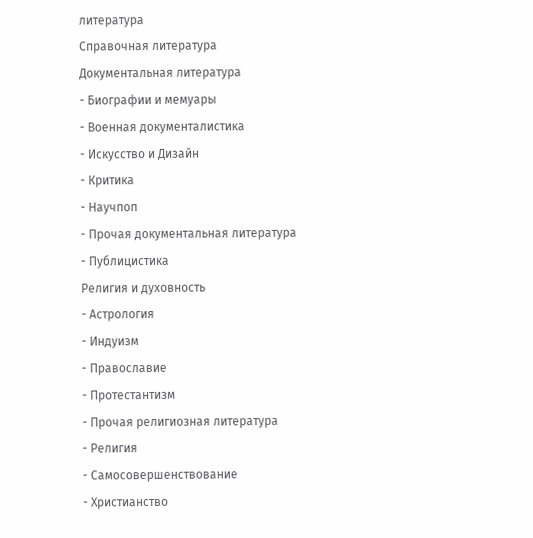литература
Справочная литература
Документальная литература
- Биографии и мемуары
- Военная документалистика
- Искусство и Дизайн
- Критика
- Научпоп
- Прочая документальная литература
- Публицистика
Религия и духовность
- Астрология
- Индуизм
- Православие
- Протестантизм
- Прочая религиозная литература
- Религия
- Самосовершенствование
- Христианство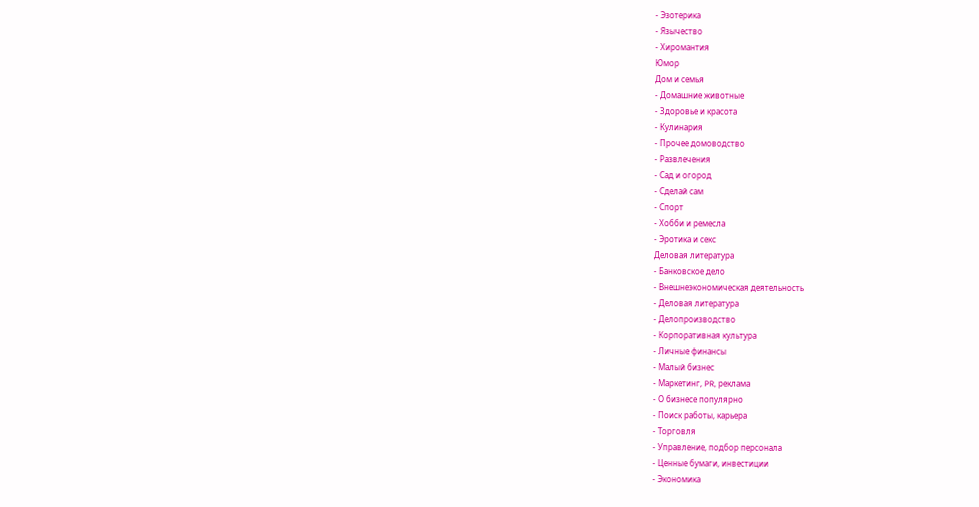- Эзотерика
- Язычество
- Хиромантия
Юмор
Дом и семья
- Домашние животные
- Здоровье и красота
- Кулинария
- Прочее домоводство
- Развлечения
- Сад и огород
- Сделай сам
- Спорт
- Хобби и ремесла
- Эротика и секс
Деловая литература
- Банковское дело
- Внешнеэкономическая деятельность
- Деловая литература
- Делопроизводство
- Корпоративная культура
- Личные финансы
- Малый бизнес
- Маркетинг, PR, реклама
- О бизнесе популярно
- Поиск работы, карьера
- Торговля
- Управление, подбор персонала
- Ценные бумаги, инвестиции
- Экономика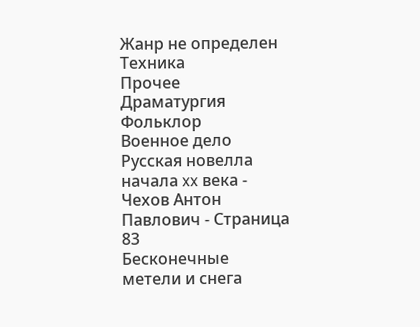Жанр не определен
Техника
Прочее
Драматургия
Фольклор
Военное дело
Русская новелла начала xx века - Чехов Антон Павлович - Страница 83
Бесконечные метели и снега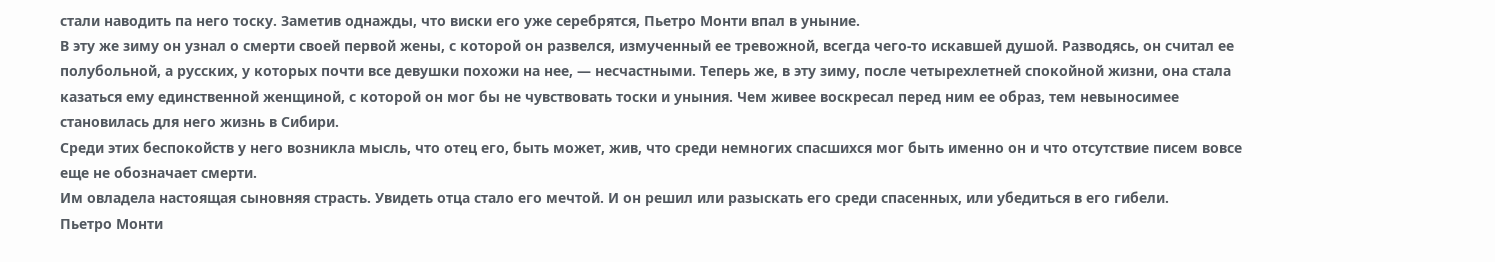стали наводить па него тоску. Заметив однажды, что виски его уже серебрятся, Пьетро Монти впал в уныние.
В эту же зиму он узнал о смерти своей первой жены, с которой он развелся, измученный ее тревожной, всегда чего-то искавшей душой. Разводясь, он считал ее полубольной, а русских, у которых почти все девушки похожи на нее, — несчастными. Теперь же, в эту зиму, после четырехлетней спокойной жизни, она стала казаться ему единственной женщиной, с которой он мог бы не чувствовать тоски и уныния. Чем живее воскресал перед ним ее образ, тем невыносимее становилась для него жизнь в Сибири.
Среди этих беспокойств у него возникла мысль, что отец его, быть может, жив, что среди немногих спасшихся мог быть именно он и что отсутствие писем вовсе еще не обозначает смерти.
Им овладела настоящая сыновняя страсть. Увидеть отца стало его мечтой. И он решил или разыскать его среди спасенных, или убедиться в его гибели.
Пьетро Монти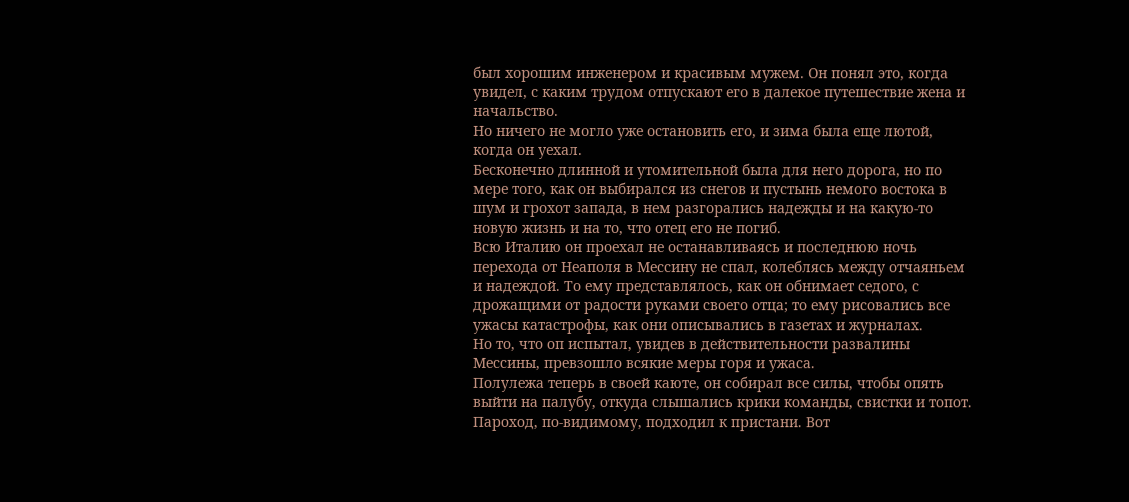был хорошим инженером и красивым мужем. Он понял это, когда увидел, с каким трудом отпускают его в далекое путешествие жена и начальство.
Но ничего не могло уже остановить его, и зима была еще лютой, когда он уехал.
Бесконечно длинной и утомительной была для него дорога, но по мере того, как он выбирался из снегов и пустынь немого востока в шум и грохот запада, в нем разгорались надежды и на какую-то новую жизнь и на то, что отец его не погиб.
Всю Италию он проехал не останавливаясь и последнюю ночь перехода от Неаполя в Мессину не спал, колеблясь между отчаяньем и надеждой. То ему представлялось, как он обнимает седого, с дрожащими от радости руками своего отца; то ему рисовались все ужасы катастрофы, как они описывались в газетах и журналах.
Но то, что оп испытал, увидев в действительности развалины Мессины, превзошло всякие меры горя и ужаса.
Полулежа теперь в своей каюте, он собирал все силы, чтобы опять выйти на палубу, откуда слышались крики команды, свистки и топот. Пароход, по-видимому, подходил к пристани. Вот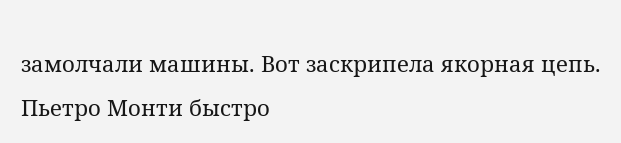замолчали машины. Вот заскрипела якорная цепь.
Пьетро Монти быстро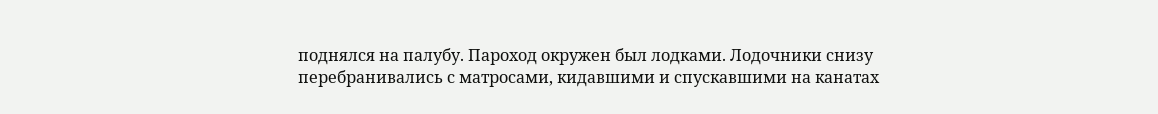поднялся на палубу. Пароход окружен был лодками. Лодочники снизу перебранивались с матросами, кидавшими и спускавшими на канатах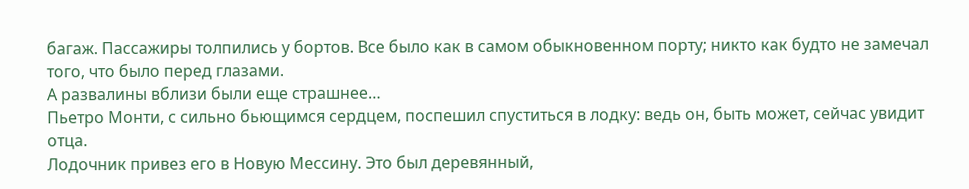багаж. Пассажиры толпились у бортов. Все было как в самом обыкновенном порту; никто как будто не замечал того, что было перед глазами.
А развалины вблизи были еще страшнее…
Пьетро Монти, с сильно бьющимся сердцем, поспешил спуститься в лодку: ведь он, быть может, сейчас увидит отца.
Лодочник привез его в Новую Мессину. Это был деревянный,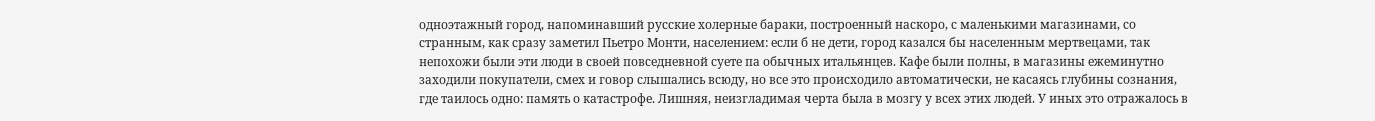одноэтажный город, напоминавший русские холерные бараки, построенный наскоро, с маленькими магазинами, со странным, как сразу заметил Пьетро Монти, населением: если б не дети, город казался бы населенным мертвецами, так непохожи были эти люди в своей повседневной суете па обычных итальянцев. Кафе были полны, в магазины ежеминутно заходили покупатели, смех и говор слышались всюду, но все это происходило автоматически, не касаясь глубины сознания, где таилось одно: память о катастрофе. Лишняя, неизгладимая черта была в мозгу у всех этих людей. У иных это отражалось в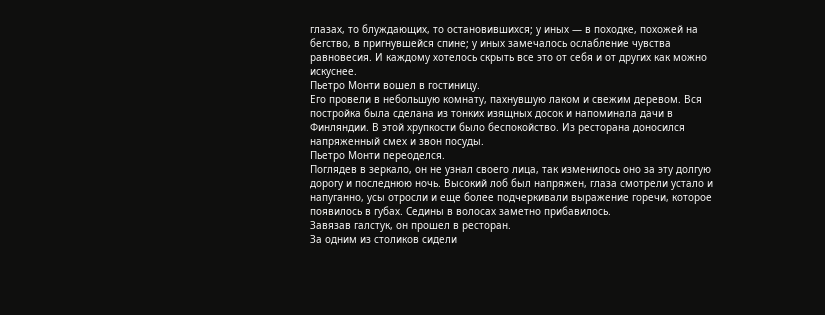глазах, то блуждающих, то остановившихся; у иных — в походке, похожей на бегство, в пригнувшейся спине; у иных замечалось ослабление чувства равновесия. И каждому хотелось скрыть все это от себя и от других как можно искуснее.
Пьетро Монти вошел в гостиницу.
Его провели в небольшую комнату, пахнувшую лаком и свежим деревом. Вся постройка была сделана из тонких изящных досок и напоминала дачи в Финляндии. В этой хрупкости было беспокойство. Из ресторана доносился напряженный смех и звон посуды.
Пьетро Монти переоделся.
Поглядев в зеркало, он не узнал своего лица, так изменилось оно за эту долгую дорогу и последнюю ночь. Высокий лоб был напряжен, глаза смотрели устало и напуганно, усы отросли и еще более подчеркивали выражение горечи, которое появилось в губах. Седины в волосах заметно прибавилось.
Завязав галстук, он прошел в ресторан.
За одним из столиков сидели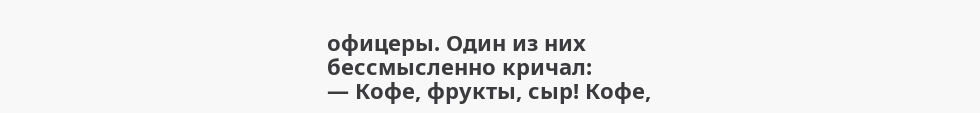офицеры. Один из них бессмысленно кричал:
— Кофе, фрукты, сыр! Кофе,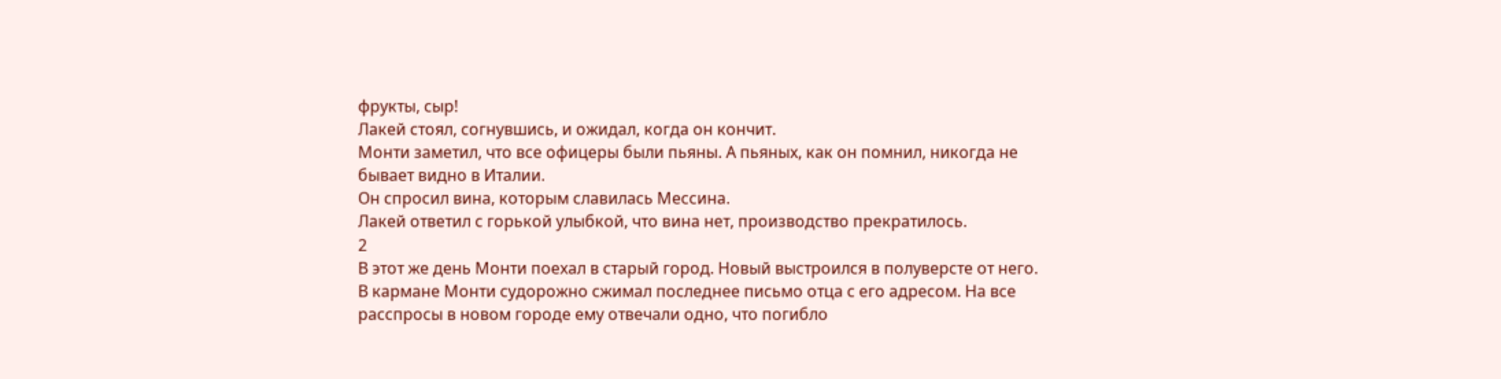фрукты, сыр!
Лакей стоял, согнувшись, и ожидал, когда он кончит.
Монти заметил, что все офицеры были пьяны. А пьяных, как он помнил, никогда не бывает видно в Италии.
Он спросил вина, которым славилась Мессина.
Лакей ответил с горькой улыбкой, что вина нет, производство прекратилось.
2
В этот же день Монти поехал в старый город. Новый выстроился в полуверсте от него.
В кармане Монти судорожно сжимал последнее письмо отца с его адресом. На все расспросы в новом городе ему отвечали одно, что погибло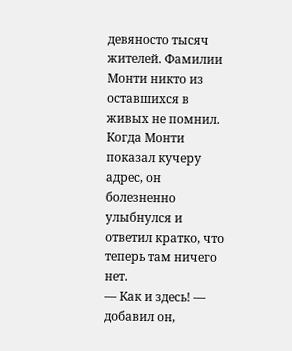девяносто тысяч жителей. Фамилии Монти никто из оставшихся в живых не помнил.
Когда Монти показал кучеру адрес, он болезненно улыбнулся и ответил кратко, что теперь там ничего нет.
— Как и здесь! — добавил он,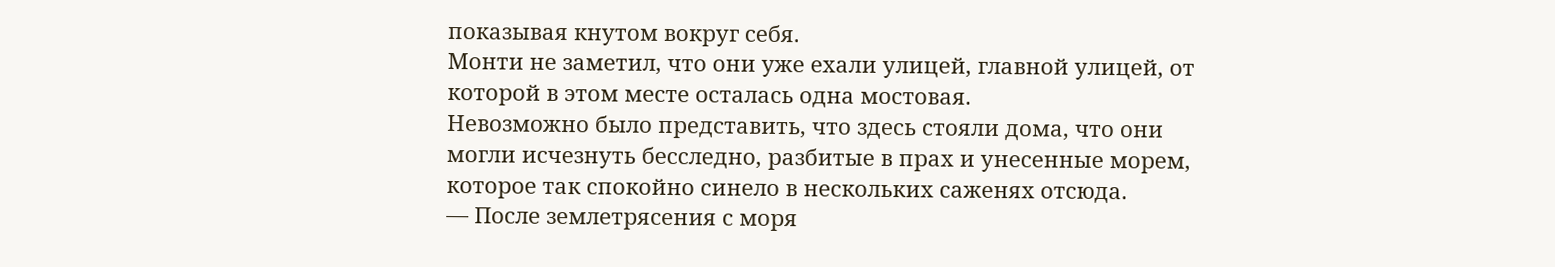показывая кнутом вокруг себя.
Монти не заметил, что они уже ехали улицей, главной улицей, от которой в этом месте осталась одна мостовая.
Невозможно было представить, что здесь стояли дома, что они могли исчезнуть бесследно, разбитые в прах и унесенные морем, которое так спокойно синело в нескольких саженях отсюда.
— После землетрясения с моря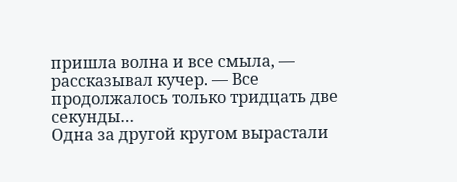пришла волна и все смыла, — рассказывал кучер. — Все продолжалось только тридцать две секунды…
Одна за другой кругом вырастали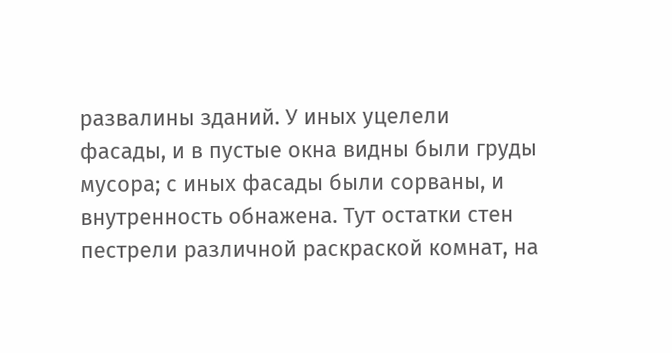развалины зданий. У иных уцелели фасады, и в пустые окна видны были груды мусора; с иных фасады были сорваны, и внутренность обнажена. Тут остатки стен пестрели различной раскраской комнат, на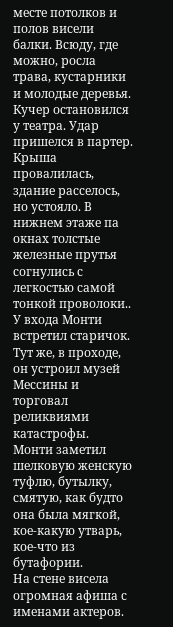месте потолков и полов висели балки. Всюду, где можно, росла трава, кустарники и молодые деревья.
Кучер остановился у театра. Удар пришелся в партер. Крыша провалилась, здание расселось, но устояло. В нижнем этаже па окнах толстые железные прутья согнулись с легкостью самой тонкой проволоки..
У входа Монти встретил старичок. Тут же, в проходе, он устроил музей Мессины и торговал реликвиями катастрофы.
Монти заметил шелковую женскую туфлю, бутылку, смятую, как будто она была мягкой, кое-какую утварь, кое-что из бутафории.
На стене висела огромная афиша с именами актеров.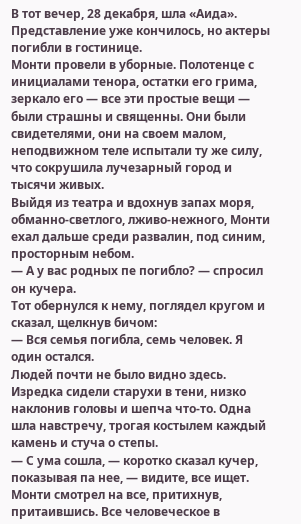В тот вечер, 28 декабря, шла «Аида». Представление уже кончилось, но актеры погибли в гостинице.
Монти провели в уборные. Полотенце с инициалами тенора, остатки его грима, зеркало его — все эти простые вещи — были страшны и священны. Они были свидетелями, они на своем малом, неподвижном теле испытали ту же силу, что сокрушила лучезарный город и тысячи живых.
Выйдя из театра и вдохнув запах моря, обманно-светлого, лживо-нежного, Монти ехал дальше среди развалин, под синим, просторным небом.
— А у вас родных пе погибло? — спросил он кучера.
Тот обернулся к нему, поглядел кругом и сказал, щелкнув бичом:
— Вся семья погибла, семь человек. Я один остался.
Людей почти не было видно здесь.
Изредка сидели старухи в тени, низко наклонив головы и шепча что-то. Одна шла навстречу, трогая костылем каждый камень и стуча о степы.
— С ума сошла, — коротко сказал кучер, показывая па нее, — видите, все ищет.
Монти смотрел на все, притихнув, притаившись. Все человеческое в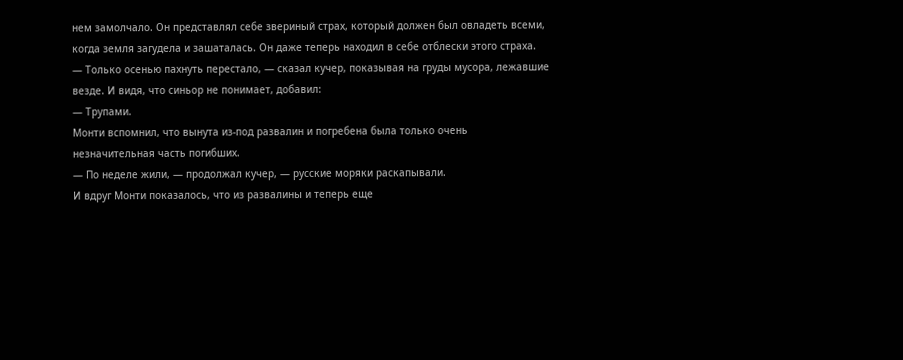нем замолчало. Он представлял себе звериный страх, который должен был овладеть всеми, когда земля загудела и зашаталась. Он даже теперь находил в себе отблески этого страха.
— Только осенью пахнуть перестало, — сказал кучер, показывая на груды мусора, лежавшие везде. И видя, что синьор не понимает, добавил:
— Трупами.
Монти вспомнил, что вынута из-под развалин и погребена была только очень незначительная часть погибших.
— По неделе жили, — продолжал кучер, — русские моряки раскапывали.
И вдруг Монти показалось, что из развалины и теперь еще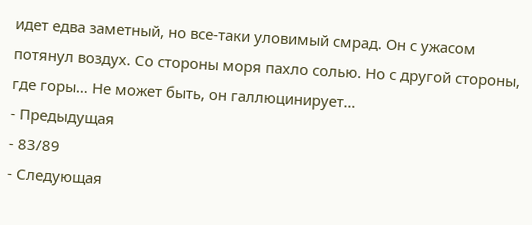идет едва заметный, но все-таки уловимый смрад. Он с ужасом потянул воздух. Со стороны моря пахло солью. Но с другой стороны, где горы… Не может быть, он галлюцинирует…
- Предыдущая
- 83/89
- Следующая